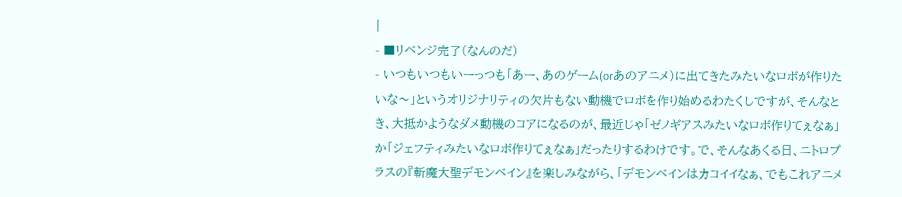|
- ■リベンジ完了(なんのだ)
- いつもいつもいーっつも「あー、あのゲーム(orあのアニメ)に出てきたみたいなロボが作りたいな〜」というオリジナリティの欠片もない動機でロボを作り始めるわたくしですが、そんなとき、大抵かようなダメ動機のコアになるのが、最近じゃ「ゼノギアスみたいなロボ作りてぇなぁ」か「ジェフティみたいなロボ作りてぇなぁ」だったりするわけです。で、そんなあくる日、ニトロプラスの『斬魔大聖デモンベイン』を楽しみながら、「デモンベインはカコイイなぁ、でもこれアニメ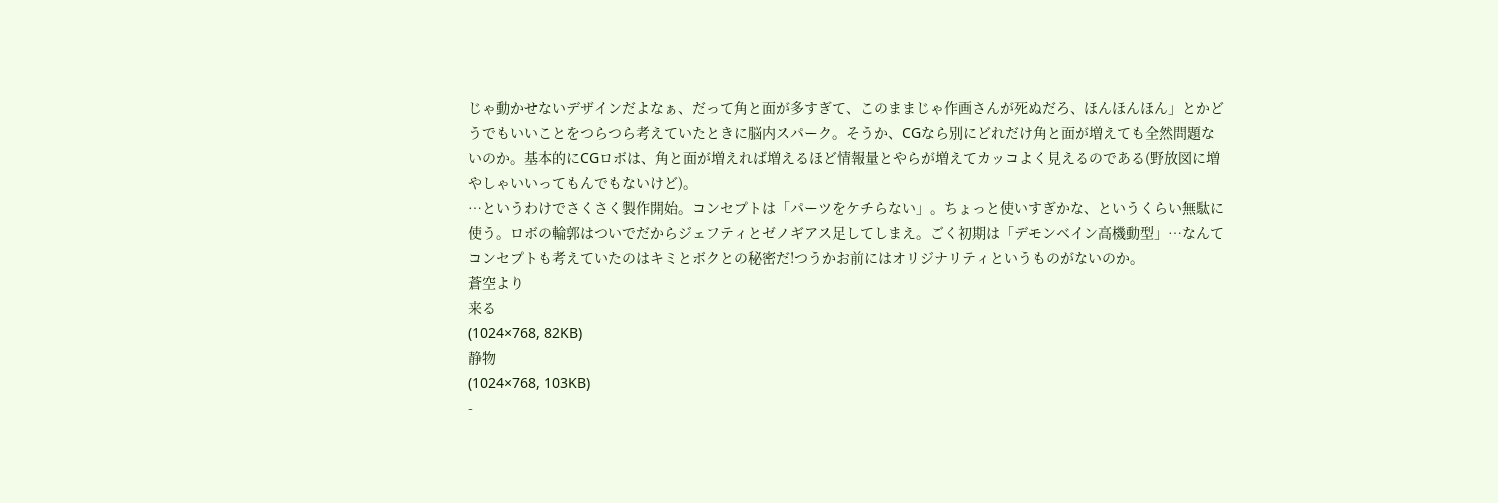じゃ動かせないデザインだよなぁ、だって角と面が多すぎて、このままじゃ作画さんが死ぬだろ、ほんほんほん」とかどうでもいいことをつらつら考えていたときに脳内スパーク。そうか、CGなら別にどれだけ角と面が増えても全然問題ないのか。基本的にCGロボは、角と面が増えれば増えるほど情報量とやらが増えてカッコよく見えるのである(野放図に増やしゃいいってもんでもないけど)。
…というわけでさくさく製作開始。コンセプトは「パーツをケチらない」。ちょっと使いすぎかな、というくらい無駄に使う。ロボの輪郭はついでだからジェフティとゼノギアス足してしまえ。ごく初期は「デモンベイン高機動型」…なんてコンセプトも考えていたのはキミとボクとの秘密だ!つうかお前にはオリジナリティというものがないのか。
蒼空より
来る
(1024×768, 82KB)
静物
(1024×768, 103KB)
-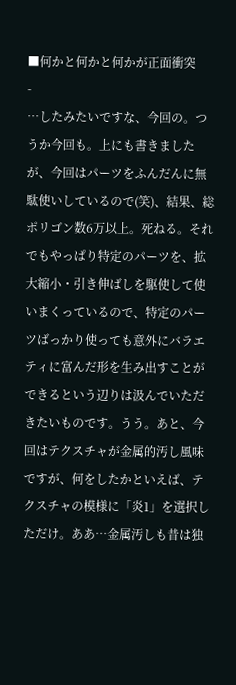■何かと何かと何かが正面衝突
-
…したみたいですな、今回の。つうか今回も。上にも書きましたが、今回はパーツをふんだんに無駄使いしているので(笑)、結果、総ポリゴン数6万以上。死ねる。それでもやっぱり特定のパーツを、拡大縮小・引き伸ばしを駆使して使いまくっているので、特定のパーツばっかり使っても意外にバラエティに富んだ形を生み出すことができるという辺りは汲んでいただきたいものです。うう。あと、今回はテクスチャが金属的汚し風味ですが、何をしたかといえば、テクスチャの模様に「炎1」を選択しただけ。ああ…金属汚しも昔は独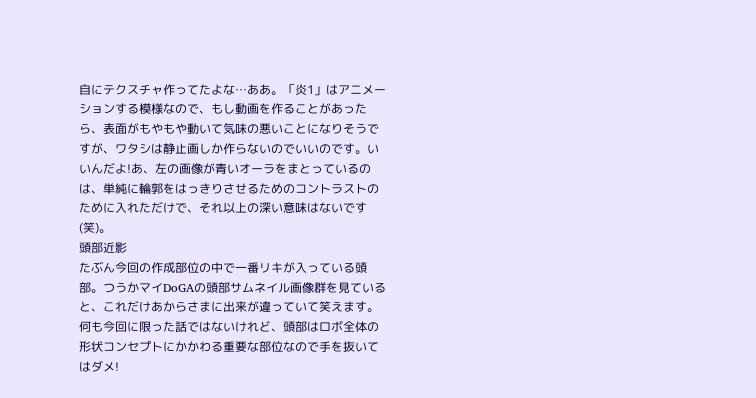自にテクスチャ作ってたよな…ああ。「炎1」はアニメーションする模様なので、もし動画を作ることがあったら、表面がもやもや動いて気味の悪いことになりそうですが、ワタシは静止画しか作らないのでいいのです。いいんだよ!あ、左の画像が青いオーラをまとっているのは、単純に輪郭をはっきりさせるためのコントラストのために入れただけで、それ以上の深い意味はないです(笑)。
頭部近影
たぶん今回の作成部位の中で一番リキが入っている頭部。つうかマイDoGAの頭部サムネイル画像群を見ていると、これだけあからさまに出来が違っていて笑えます。何も今回に限った話ではないけれど、頭部はロボ全体の形状コンセプトにかかわる重要な部位なので手を抜いてはダメ!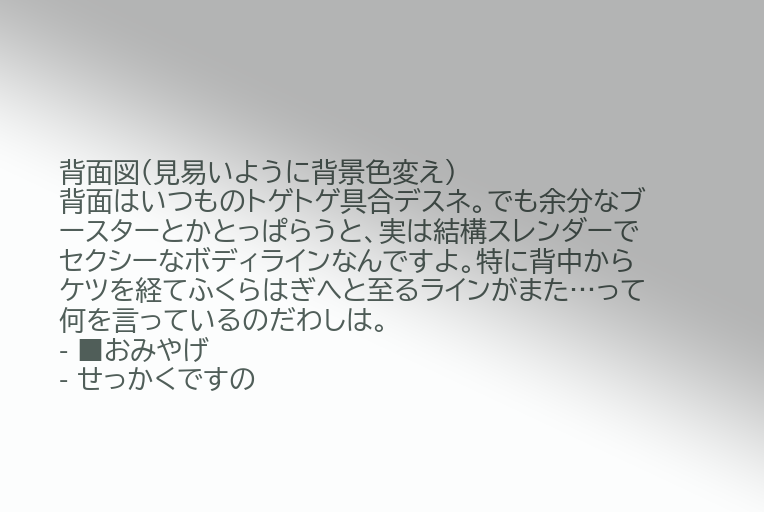背面図(見易いように背景色変え)
背面はいつものトゲトゲ具合デスネ。でも余分なブースターとかとっぱらうと、実は結構スレンダーでセクシーなボディラインなんですよ。特に背中からケツを経てふくらはぎへと至るラインがまた…って何を言っているのだわしは。
- ■おみやげ
- せっかくですの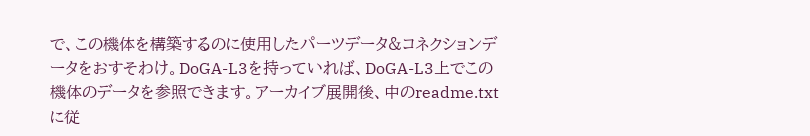で、この機体を構築するのに使用したパーツデータ&コネクションデータをおすそわけ。DoGA-L3を持っていれば、DoGA-L3上でこの機体のデータを参照できます。アーカイブ展開後、中のreadme.txtに従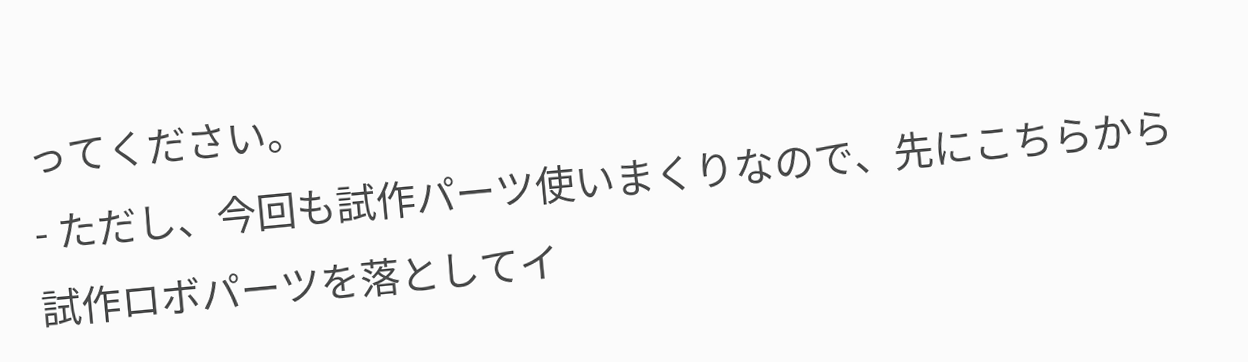ってください。
- ただし、今回も試作パーツ使いまくりなので、先にこちらから試作ロボパーツを落としてイ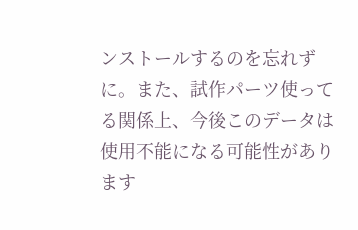ンストールするのを忘れずに。また、試作パーツ使ってる関係上、今後このデータは使用不能になる可能性があります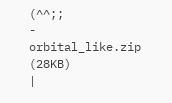(^^;;
- orbital_like.zip (28KB)
|